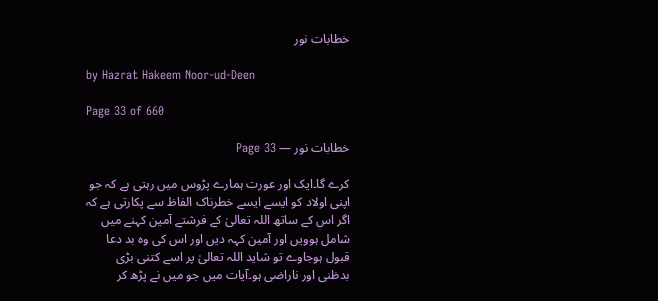خطابات نور

by Hazrat Hakeem Noor-ud-Deen

Page 33 of 660

خطابات نور — Page 33

کرے گا۔ایک اور عورت ہمارے پڑوس میں رہتی ہے کہ جو اپنی اولاد کو ایسے ایسے خطرناک الفاظ سے پکارتی ہے کہ اگر اس کے ساتھ اللہ تعالیٰ کے فرشتے آمین کہنے میں شامل ہوویں اور آمین کہہ دیں اور اس کی وہ بد دعا قبول ہوجاوے تو شاید اللہ تعالیٰ پر اسے کتنی بڑی بدظنی اور ناراضی ہو۔آیات میں جو میں نے پڑھ کر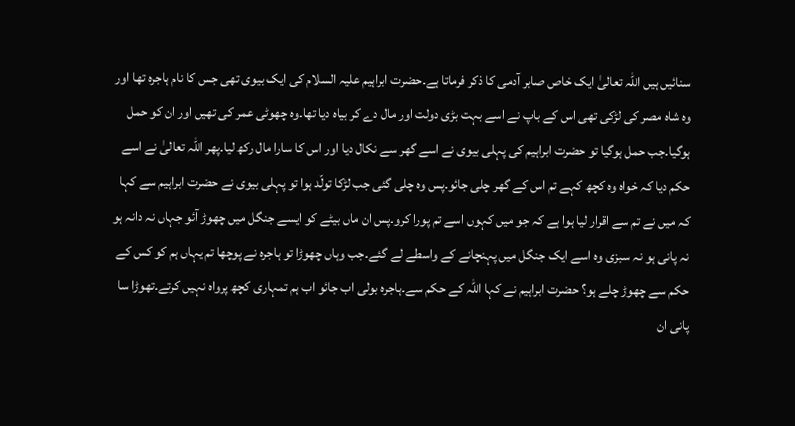سنائیں ہیں اللہ تعالیٰ ایک خاص صابر آدمی کا ذکر فرماتا ہے۔حضرت ابراہیم علیہ السلام کی ایک بیوی تھی جس کا نام ہاجرہ تھا اور وہ شاہ مصر کی لڑکی تھی اس کے باپ نے اسے بہت بڑی دولت اور مال دے کر بیاہ دیا تھا۔وہ چھوٹی عمر کی تھیں اور ان کو حمل ہوگیا۔جب حمل ہوگیا تو حضرت ابراہیم کی پہلی بیوی نے اسے گھر سے نکال دیا اور اس کا سارا مال رکھ لیا۔پھر اللہ تعالیٰ نے اسے حکم دیا کہ خواہ وہ کچھ کہے تم اس کے گھر چلی جائو۔پس وہ چلی گئی جب لڑکا تولّد ہوا تو پہلی بیوی نے حضرت ابراہیم سے کہا کہ میں نے تم سے اقرار لیا ہوا ہے کہ جو میں کہوں اسے تم پورا کرو۔پس ان ماں بیٹے کو ایسے جنگل میں چھوڑ آئو جہاں نہ دانہ ہو نہ پانی ہو نہ سبزی وہ اسے ایک جنگل میں پہنچانے کے واسطے لے گئے۔جب وہاں چھوڑا تو ہاجرہ نے پوچھا تم یہاں ہم کو کس کے حکم سے چھوڑ چلے ہو؟ حضرت ابراہیم نے کہا اللہ کے حکم سے۔ہاجرہ بولی اب جائو اب ہم تمہاری کچھ پرواہ نہیں کرتے۔تھوڑا سا پانی ان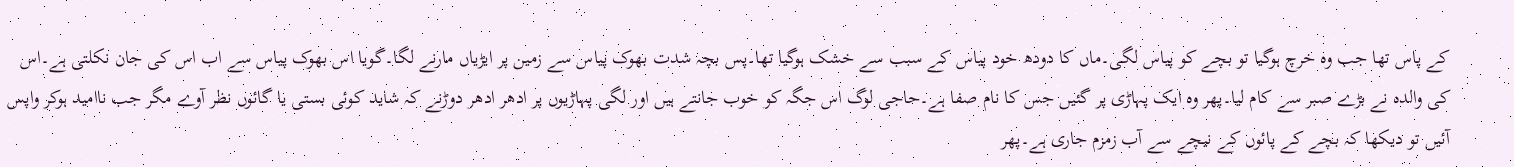کے پاس تھا جب وہ خرچ ہوگیا تو بچے کو پیاس لگی۔ماں کا دودھ خود پیاس کے سبب سے خشک ہوگیا تھا۔پس بچہ شدت بھوک پیاس سے زمین پر ایڑیاں مارنے لگا۔گویا اس بھوک پیاس سے اب اس کی جان نکلتی ہے۔اس کی والدہ نے بڑے صبر سے کام لیا۔پھر وہ ایک پہاڑی پر گئیں جس کا نام صفا ہے۔حاجی لوگ اس جگہ کو خوب جانتے ہیں اور لگی پہاڑیوں پر ادھر ادھر دوڑنے کہ شاید کوئی بستی یا گائوں نظر آوے مگر جب ناامید ہوکر واپس آئیں تو دیکھا کہ بچے کے پائوں کے نیچے سے آب زمزم جاری ہے۔پھر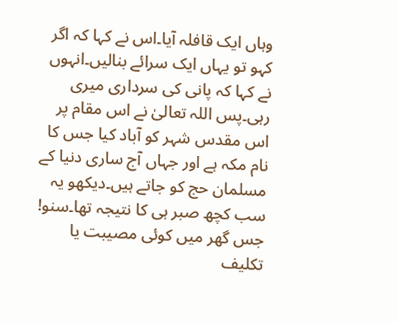وہاں ایک قافلہ آیا۔اس نے کہا کہ اگر کہو تو یہاں ایک سرائے بنالیں۔انہوں نے کہا کہ پانی کی سرداری میری رہی۔پس اللہ تعالیٰ نے اس مقام پر اس مقدس شہر کو آباد کیا جس کا نام مکہ ہے اور جہاں آج ساری دنیا کے مسلمان حج کو جاتے ہیں۔دیکھو یہ سب کچھ صبر ہی کا نتیجہ تھا۔سنو! جس گھر میں کوئی مصیبت یا تکلیف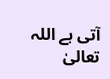آتی ہے اللہ تعالیٰ